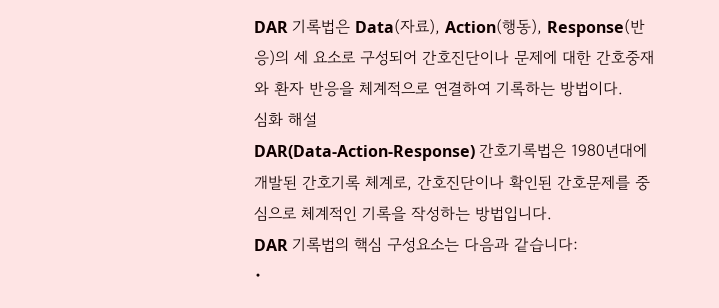DAR 기록법은 Data(자료), Action(행동), Response(반응)의 세 요소로 구성되어 간호진단이나 문제에 대한 간호중재와 환자 반응을 체계적으로 연결하여 기록하는 방법이다.
심화 해설
DAR(Data-Action-Response) 간호기록법은 1980년대에 개발된 간호기록 체계로, 간호진단이나 확인된 간호문제를 중심으로 체계적인 기록을 작성하는 방법입니다.
DAR 기록법의 핵심 구성요소는 다음과 같습니다:
•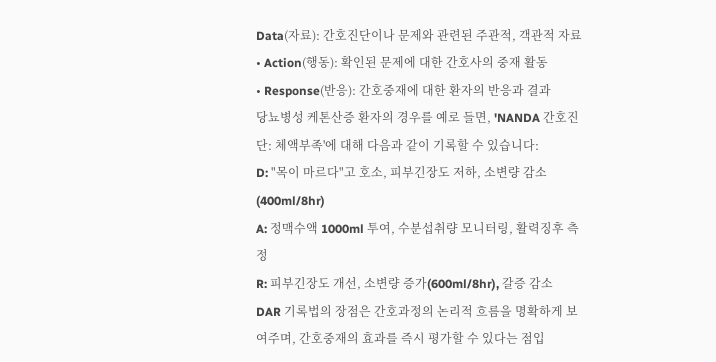Data(자료): 간호진단이나 문제와 관련된 주관적, 객관적 자료
• Action(행동): 확인된 문제에 대한 간호사의 중재 활동
• Response(반응): 간호중재에 대한 환자의 반응과 결과
당뇨병성 케톤산증 환자의 경우를 예로 들면, 'NANDA 간호진단: 체액부족'에 대해 다음과 같이 기록할 수 있습니다:
D: "목이 마르다"고 호소, 피부긴장도 저하, 소변량 감소(400ml/8hr)
A: 정맥수액 1000ml 투여, 수분섭취량 모니터링, 활력징후 측정
R: 피부긴장도 개선, 소변량 증가(600ml/8hr), 갈증 감소
DAR 기록법의 장점은 간호과정의 논리적 흐름을 명확하게 보여주며, 간호중재의 효과를 즉시 평가할 수 있다는 점입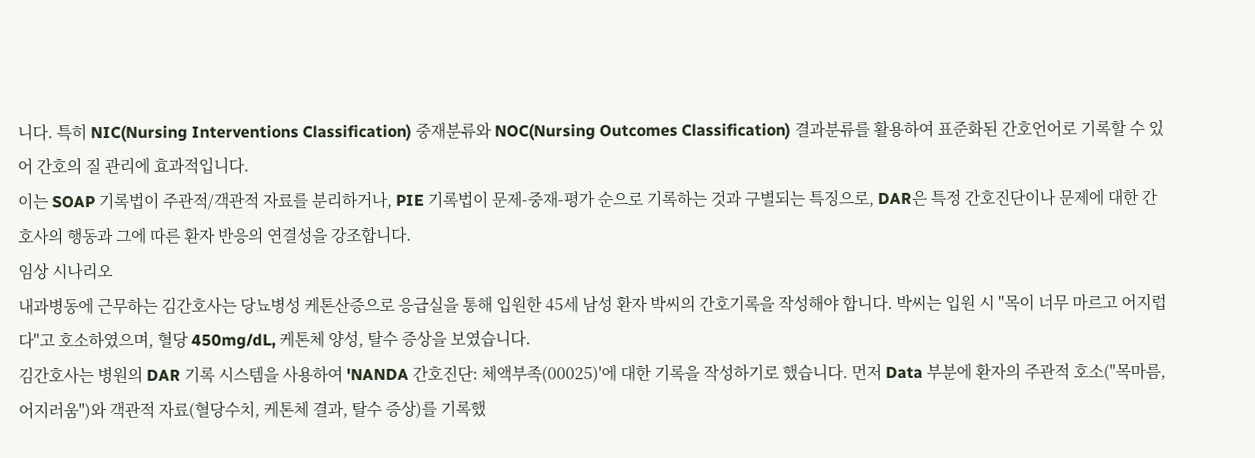니다. 특히 NIC(Nursing Interventions Classification) 중재분류와 NOC(Nursing Outcomes Classification) 결과분류를 활용하여 표준화된 간호언어로 기록할 수 있어 간호의 질 관리에 효과적입니다.
이는 SOAP 기록법이 주관적/객관적 자료를 분리하거나, PIE 기록법이 문제-중재-평가 순으로 기록하는 것과 구별되는 특징으로, DAR은 특정 간호진단이나 문제에 대한 간호사의 행동과 그에 따른 환자 반응의 연결성을 강조합니다.
임상 시나리오
내과병동에 근무하는 김간호사는 당뇨병성 케톤산증으로 응급실을 통해 입원한 45세 남성 환자 박씨의 간호기록을 작성해야 합니다. 박씨는 입원 시 "목이 너무 마르고 어지럽다"고 호소하였으며, 혈당 450mg/dL, 케톤체 양성, 탈수 증상을 보였습니다.
김간호사는 병원의 DAR 기록 시스템을 사용하여 'NANDA 간호진단: 체액부족(00025)'에 대한 기록을 작성하기로 했습니다. 먼저 Data 부분에 환자의 주관적 호소("목마름, 어지러움")와 객관적 자료(혈당수치, 케톤체 결과, 탈수 증상)를 기록했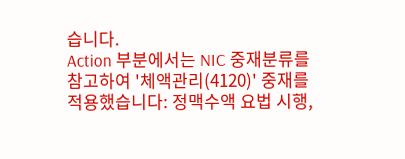습니다.
Action 부분에서는 NIC 중재분류를 참고하여 '체액관리(4120)' 중재를 적용했습니다: 정맥수액 요법 시행,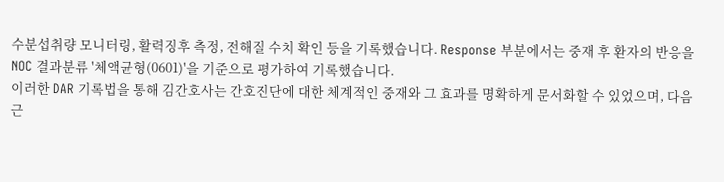수분섭취량 모니터링, 활력징후 측정, 전해질 수치 확인 등을 기록했습니다. Response 부분에서는 중재 후 환자의 반응을 NOC 결과분류 '체액균형(0601)'을 기준으로 평가하여 기록했습니다.
이러한 DAR 기록법을 통해 김간호사는 간호진단에 대한 체계적인 중재와 그 효과를 명확하게 문서화할 수 있었으며, 다음 근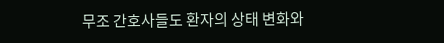무조 간호사들도 환자의 상태 변화와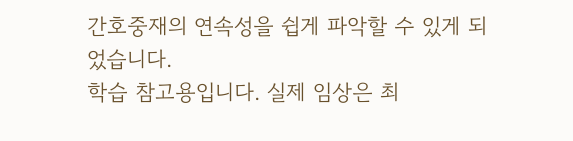간호중재의 연속성을 쉽게 파악할 수 있게 되었습니다.
학습 참고용입니다. 실제 임상은 최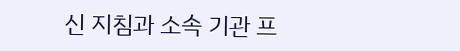신 지침과 소속 기관 프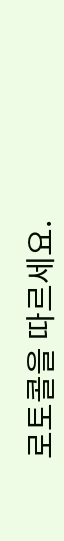로토콜을 따르세요.